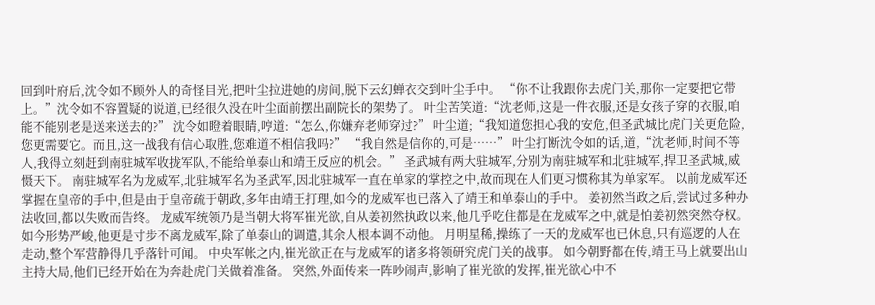回到叶府后,沈令如不顾外人的奇怪目光,把叶尘拉进她的房间,脱下云幻蝉衣交到叶尘手中。 “你不让我跟你去虎门关,那你一定要把它带上。”沈令如不容置疑的说道,已经很久没在叶尘面前摆出副院长的架势了。 叶尘苦笑道:“沈老师,这是一件衣服,还是女孩子穿的衣服,咱能不能别老是送来送去的?” 沈令如瞪着眼睛,哼道:“怎么,你嫌弃老师穿过?” 叶尘道;“我知道您担心我的安危,但圣武城比虎门关更危险,您更需要它。而且,这一战我有信心取胜,您难道不相信我吗?” “我自然是信你的,可是……” 叶尘打断沈令如的话,道,“沈老师,时间不等人,我得立刻赶到南驻城军收拢军队,不能给单泰山和靖王反应的机会。” 圣武城有两大驻城军,分别为南驻城军和北驻城军,捍卫圣武城,威慑天下。 南驻城军名为龙威军,北驻城军名为圣武军,因北驻城军一直在单家的掌控之中,故而现在人们更习惯称其为单家军。 以前龙威军还掌握在皇帝的手中,但是由于皇帝疏于朝政,多年由靖王打理,如今的龙威军也已落入了靖王和单泰山的手中。 姜初然当政之后,尝试过多种办法收回,都以失败而告终。 龙威军统领乃是当朝大将军崔光欲,自从姜初然执政以来,他几乎吃住都是在龙威军之中,就是怕姜初然突然夺权。 如今形势严峻,他更是寸步不离龙威军,除了单泰山的调遣,其余人根本调不动他。 月明星稀,操练了一天的龙威军也已休息,只有巡逻的人在走动,整个军营静得几乎落针可闻。 中央军帐之内,崔光欲正在与龙威军的诸多将领研究虎门关的战事。 如今朝野都在传,靖王马上就要出山主持大局,他们已经开始在为奔赴虎门关做着准备。 突然,外面传来一阵吵闹声,影响了崔光欲的发挥,崔光欲心中不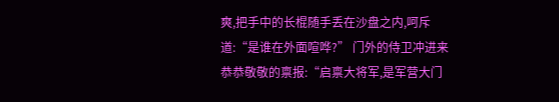爽,把手中的长棍随手丢在沙盘之内,呵斥道:“是谁在外面喧哗?” 门外的侍卫冲进来恭恭敬敬的禀报:“启禀大将军,是军营大门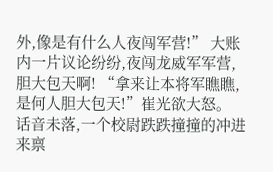外,像是有什么人夜闯军营!” 大账内一片议论纷纷,夜闯龙威军军营,胆大包天啊! “拿来让本将军瞧瞧,是何人胆大包天!”崔光欲大怒。 话音未落,一个校尉跌跌撞撞的冲进来禀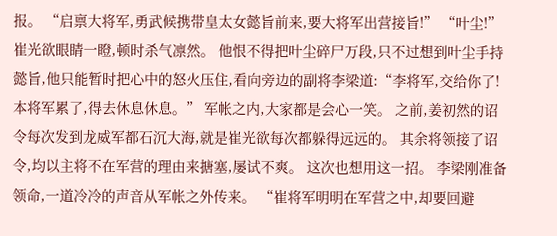报。 “启禀大将军,勇武候携带皇太女懿旨前来,要大将军出营接旨!” “叶尘!”崔光欲眼睛一瞪,顿时杀气凛然。 他恨不得把叶尘碎尸万段,只不过想到叶尘手持懿旨,他只能暂时把心中的怒火压住,看向旁边的副将李梁道:“李将军,交给你了!本将军累了,得去休息休息。” 军帐之内,大家都是会心一笑。 之前,姜初然的诏令每次发到龙威军都石沉大海,就是崔光欲每次都躲得远远的。 其余将领接了诏令,均以主将不在军营的理由来搪塞,屡试不爽。 这次也想用这一招。 李梁刚准备领命,一道冷冷的声音从军帐之外传来。 “崔将军明明在军营之中,却要回避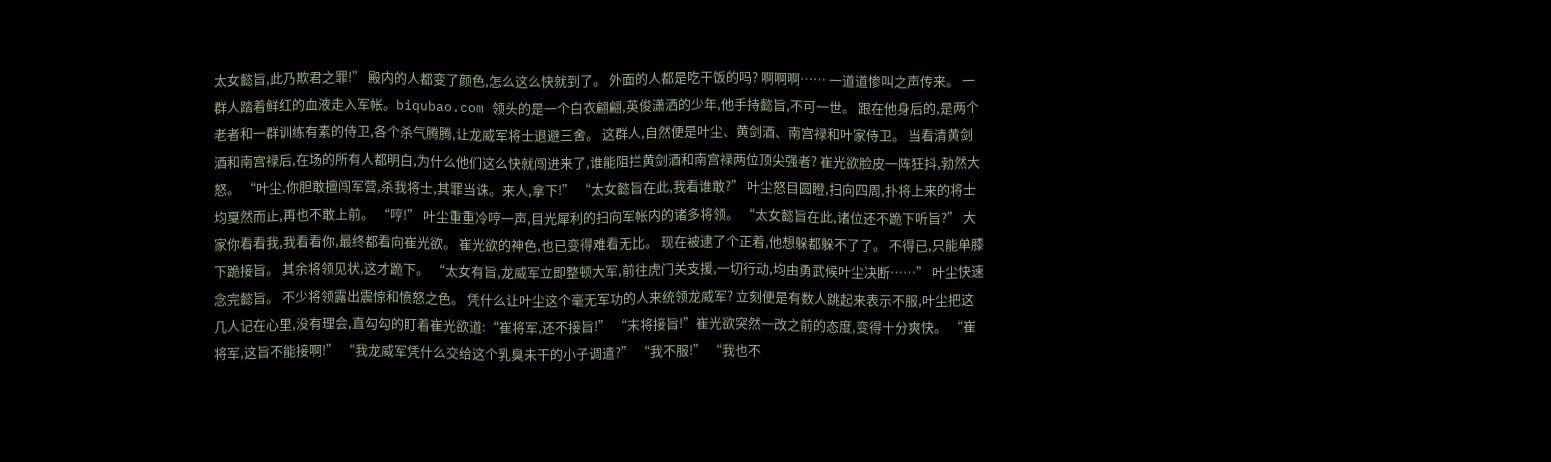太女懿旨,此乃欺君之罪!” 殿内的人都变了颜色,怎么这么快就到了。 外面的人都是吃干饭的吗? 啊啊啊…… 一道道惨叫之声传来。 一群人踏着鲜红的血液走入军帐。biqubao.com 领头的是一个白衣翩翩,英俊潇洒的少年,他手持懿旨,不可一世。 跟在他身后的,是两个老者和一群训练有素的侍卫,各个杀气腾腾,让龙威军将士退避三舍。 这群人,自然便是叶尘、黄剑酒、南宫禄和叶家侍卫。 当看清黄剑酒和南宫禄后,在场的所有人都明白,为什么他们这么快就闯进来了,谁能阻拦黄剑酒和南宫禄两位顶尖强者? 崔光欲脸皮一阵狂抖,勃然大怒。 “叶尘,你胆敢擅闯军营,杀我将士,其罪当诛。来人,拿下!” “太女懿旨在此,我看谁敢?” 叶尘怒目圆瞪,扫向四周,扑将上来的将士均戛然而止,再也不敢上前。 “哼!” 叶尘重重冷哼一声,目光犀利的扫向军帐内的诸多将领。 “太女懿旨在此,诸位还不跪下听旨?” 大家你看看我,我看看你,最终都看向崔光欲。 崔光欲的神色,也已变得难看无比。 现在被逮了个正着,他想躲都躲不了了。 不得已,只能单膝下跪接旨。 其余将领见状,这才跪下。 “太女有旨,龙威军立即整顿大军,前往虎门关支援,一切行动,均由勇武候叶尘决断……” 叶尘快速念完懿旨。 不少将领露出震惊和愤怒之色。 凭什么让叶尘这个毫无军功的人来统领龙威军? 立刻便是有数人跳起来表示不服,叶尘把这几人记在心里,没有理会,直勾勾的盯着崔光欲道:“崔将军,还不接旨!” “末将接旨!”崔光欲突然一改之前的态度,变得十分爽快。 “崔将军,这旨不能接啊!” “我龙威军凭什么交给这个乳臭未干的小子调遣?” “我不服!” “我也不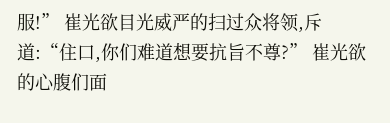服!” 崔光欲目光威严的扫过众将领,斥道:“住口,你们难道想要抗旨不尊?” 崔光欲的心腹们面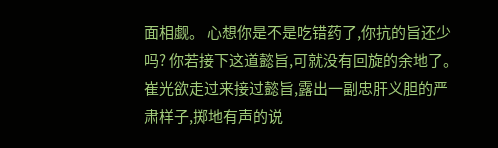面相觑。 心想你是不是吃错药了,你抗的旨还少吗? 你若接下这道懿旨,可就没有回旋的余地了。 崔光欲走过来接过懿旨,露出一副忠肝义胆的严肃样子,掷地有声的说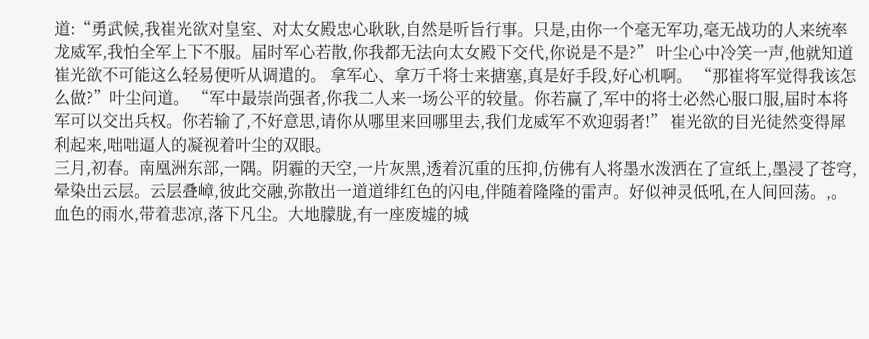道:“勇武候,我崔光欲对皇室、对太女殿忠心耿耿,自然是听旨行事。只是,由你一个毫无军功,毫无战功的人来统率龙威军,我怕全军上下不服。届时军心若散,你我都无法向太女殿下交代,你说是不是?” 叶尘心中冷笑一声,他就知道崔光欲不可能这么轻易便听从调遣的。 拿军心、拿万千将士来搪塞,真是好手段,好心机啊。 “那崔将军觉得我该怎么做?”叶尘问道。 “军中最崇尚强者,你我二人来一场公平的较量。你若赢了,军中的将士必然心服口服,届时本将军可以交出兵权。你若输了,不好意思,请你从哪里来回哪里去,我们龙威军不欢迎弱者!” 崔光欲的目光徒然变得犀利起来,咄咄逼人的凝视着叶尘的双眼。
三月,初春。南凰洲东部,一隅。阴霾的天空,一片灰黑,透着沉重的压抑,仿佛有人将墨水泼洒在了宣纸上,墨浸了苍穹,晕染出云层。云层叠嶂,彼此交融,弥散出一道道绯红色的闪电,伴随着隆隆的雷声。好似神灵低吼,在人间回荡。,。血色的雨水,带着悲凉,落下凡尘。大地朦胧,有一座废墟的城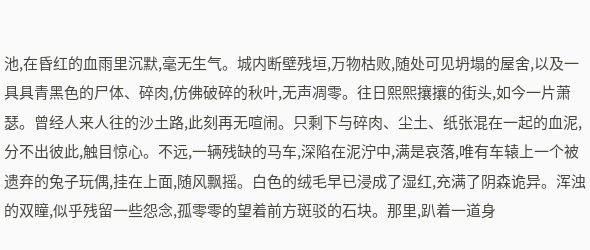池,在昏红的血雨里沉默,毫无生气。城内断壁残垣,万物枯败,随处可见坍塌的屋舍,以及一具具青黑色的尸体、碎肉,仿佛破碎的秋叶,无声凋零。往日熙熙攘攘的街头,如今一片萧瑟。曾经人来人往的沙土路,此刻再无喧闹。只剩下与碎肉、尘土、纸张混在一起的血泥,分不出彼此,触目惊心。不远,一辆残缺的马车,深陷在泥泞中,满是哀落,唯有车辕上一个被遗弃的兔子玩偶,挂在上面,随风飘摇。白色的绒毛早已浸成了湿红,充满了阴森诡异。浑浊的双瞳,似乎残留一些怨念,孤零零的望着前方斑驳的石块。那里,趴着一道身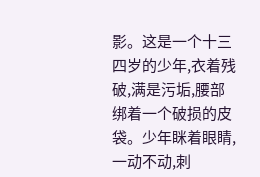影。这是一个十三四岁的少年,衣着残破,满是污垢,腰部绑着一个破损的皮袋。少年眯着眼睛,一动不动,刺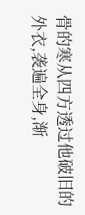骨的寒从四方透过他破旧的外衣,袭遍全身,渐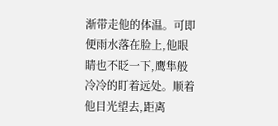渐带走他的体温。可即便雨水落在脸上,他眼睛也不眨一下,鹰隼般冷冷的盯着远处。顺着他目光望去,距离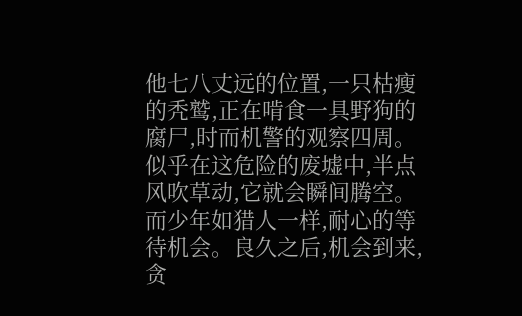他七八丈远的位置,一只枯瘦的秃鹫,正在啃食一具野狗的腐尸,时而机警的观察四周。似乎在这危险的废墟中,半点风吹草动,它就会瞬间腾空。而少年如猎人一样,耐心的等待机会。良久之后,机会到来,贪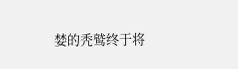婪的秃鹫终于将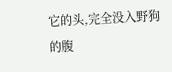它的头,完全没入野狗的腹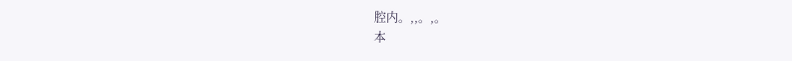腔内。,,。,。
本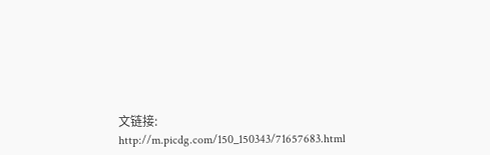文链接:
http://m.picdg.com/150_150343/71657683.html